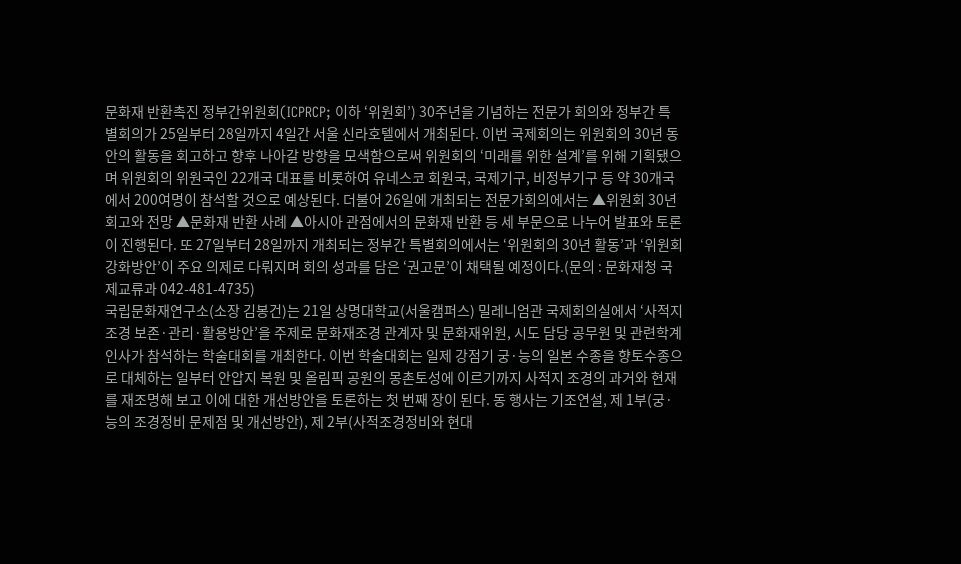문화재 반환촉진 정부간위원회(ICPRCP; 이하 ‘위원회’) 30주년을 기념하는 전문가 회의와 정부간 특별회의가 25일부터 28일까지 4일간 서울 신라호텔에서 개최된다. 이번 국제회의는 위원회의 30년 동안의 활동을 회고하고 향후 나아갈 방향을 모색함으로써 위원회의 ‘미래를 위한 설계’를 위해 기획됐으며 위원회의 위원국인 22개국 대표를 비롯하여 유네스코 회원국, 국제기구, 비정부기구 등 약 30개국에서 200여명이 참석할 것으로 예상된다. 더불어 26일에 개최되는 전문가회의에서는 ▲위원회 30년 회고와 전망 ▲문화재 반환 사례 ▲아시아 관점에서의 문화재 반환 등 세 부문으로 나누어 발표와 토론이 진행된다. 또 27일부터 28일까지 개최되는 정부간 특별회의에서는 ‘위원회의 30년 활동’과 ‘위원회 강화방안’이 주요 의제로 다뤄지며 회의 성과를 담은 ‘권고문’이 채택될 예정이다.(문의 : 문화재청 국제교류과 042-481-4735)
국립문화재연구소(소장 김봉건)는 21일 상명대학교(서울캠퍼스) 밀레니엄관 국제회의실에서 ‘사적지 조경 보존·관리·활용방안’을 주제로 문화재조경 관계자 및 문화재위원, 시도 담당 공무원 및 관련학계 인사가 참석하는 학술대회를 개최한다. 이번 학술대회는 일제 강점기 궁·능의 일본 수종을 향토수종으로 대체하는 일부터 안압지 복원 및 올림픽 공원의 몽촌토성에 이르기까지 사적지 조경의 과거와 현재를 재조명해 보고 이에 대한 개선방안을 토론하는 첫 번째 장이 된다. 동 행사는 기조연설, 제 1부(궁·능의 조경정비 문제점 및 개선방안), 제 2부(사적조경정비와 현대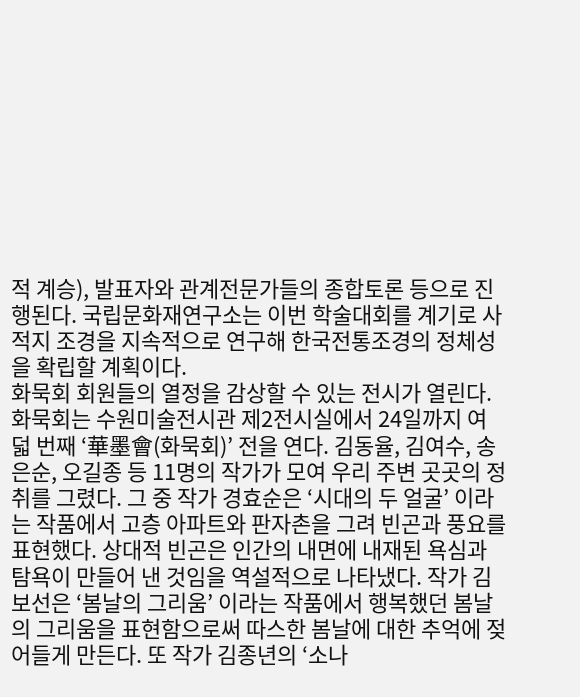적 계승), 발표자와 관계전문가들의 종합토론 등으로 진행된다. 국립문화재연구소는 이번 학술대회를 계기로 사적지 조경을 지속적으로 연구해 한국전통조경의 정체성을 확립할 계획이다.
화묵회 회원들의 열정을 감상할 수 있는 전시가 열린다. 화묵회는 수원미술전시관 제2전시실에서 24일까지 여덟 번째 ‘華墨會(화묵회)’ 전을 연다. 김동율, 김여수, 송은순, 오길종 등 11명의 작가가 모여 우리 주변 곳곳의 정취를 그렸다. 그 중 작가 경효순은 ‘시대의 두 얼굴’ 이라는 작품에서 고층 아파트와 판자촌을 그려 빈곤과 풍요를 표현했다. 상대적 빈곤은 인간의 내면에 내재된 욕심과 탐욕이 만들어 낸 것임을 역설적으로 나타냈다. 작가 김보선은 ‘봄날의 그리움’ 이라는 작품에서 행복했던 봄날의 그리움을 표현함으로써 따스한 봄날에 대한 추억에 젖어들게 만든다. 또 작가 김종년의 ‘소나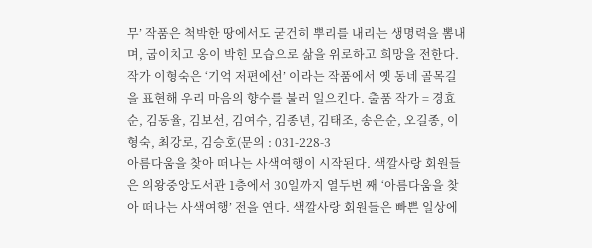무’ 작품은 척박한 땅에서도 굳건히 뿌리를 내리는 생명력을 뽐내며, 굽이치고 옹이 박힌 모습으로 삶을 위로하고 희망을 전한다. 작가 이형숙은 ‘기억 저편에선’ 이라는 작품에서 옛 동네 골목길을 표현해 우리 마음의 향수를 불러 일으킨다. 출품 작가 = 경효순, 김동율, 김보선, 김여수, 김종년, 김태조, 송은순, 오길종, 이형숙, 최강로, 김승호(문의 : 031-228-3
아름다움을 찾아 떠나는 사색여행이 시작된다. 색깔사랑 회원들은 의왕중앙도서관 1층에서 30일까지 열두번 째 ‘아름다움을 찾아 떠나는 사색여행’ 전을 연다. 색깔사랑 회원들은 빠쁜 일상에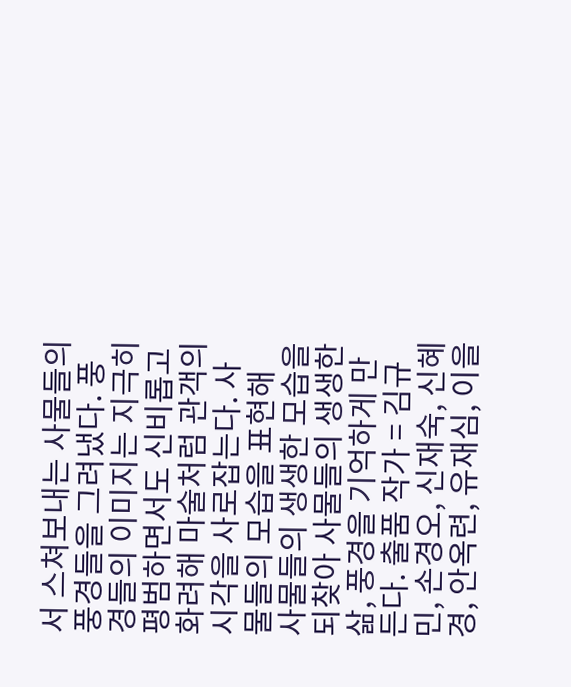서 스쳐보내는 사물들의 풍경들을 그려냈다. 풍경들의 이미지는 지극히 평범하면서도 신비롭고 화려해 마술처럼 관객의 시각을 사로잡는다. 사물들의 모습을 표현해 사물들의 생생한 모습을 되찾아 사물들의 생생한 삶, 풍경을 기억하게 만든다. 출품 작가 = 김규민, 손경오, 신재숙, 신혜경, 안옥련, 유재심, 이을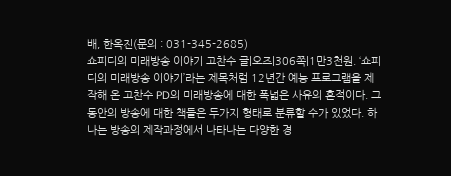배, 한옥진(문의 : 031-345-2685)
쇼피디의 미래방송 이야기 고찬수 글|오즈|306쪽|1만3천원. ‘쇼피디의 미래방송 이야기’라는 제목처럼 12년간 예능 프로그램을 제작해 온 고찬수 PD의 미래방송에 대한 폭넓은 사유의 흔적이다. 그동안의 방송에 대한 책들은 두가지 형태로 분류할 수가 있었다. 하나는 방송의 제작과정에서 나타나는 다양한 경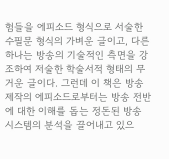험들을 에피소드 형식으로 서술한 수필문 형식의 가벼운 글이고, 다른 하나는 방송의 기술적인 측면을 강조하여 저술한 학술서적 형태의 무거운 글이다. 그런데 이 책은 방송제작의 에피소드로부터는 방송 전반에 대한 이해를 돕는 정돈된 방송 시스템의 분석을 끌어내고 있으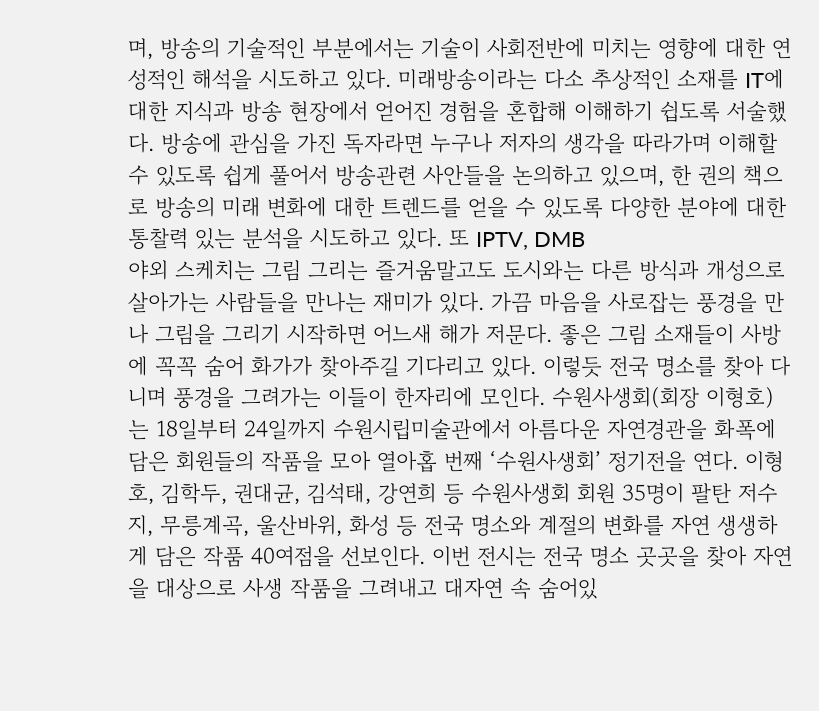며, 방송의 기술적인 부분에서는 기술이 사회전반에 미치는 영향에 대한 연성적인 해석을 시도하고 있다. 미래방송이라는 다소 추상적인 소재를 IT에 대한 지식과 방송 현장에서 얻어진 경험을 혼합해 이해하기 쉽도록 서술했다. 방송에 관심을 가진 독자라면 누구나 저자의 생각을 따라가며 이해할 수 있도록 쉽게 풀어서 방송관련 사안들을 논의하고 있으며, 한 권의 책으로 방송의 미래 변화에 대한 트렌드를 얻을 수 있도록 다양한 분야에 대한 통찰력 있는 분석을 시도하고 있다. 또 IPTV, DMB
야외 스케치는 그림 그리는 즐거움말고도 도시와는 다른 방식과 개성으로 살아가는 사람들을 만나는 재미가 있다. 가끔 마음을 사로잡는 풍경을 만나 그림을 그리기 시작하면 어느새 해가 저문다. 좋은 그림 소재들이 사방에 꼭꼭 숨어 화가가 찾아주길 기다리고 있다. 이렇듯 전국 명소를 찾아 다니며 풍경을 그려가는 이들이 한자리에 모인다. 수원사생회(회장 이형호)는 18일부터 24일까지 수원시립미술관에서 아름다운 자연경관을 화폭에 담은 회원들의 작품을 모아 열아홉 번째 ‘수원사생회’ 정기전을 연다. 이형호, 김학두, 권대균, 김석태, 강연희 등 수원사생회 회원 35명이 팔탄 저수지, 무릉계곡, 울산바위, 화성 등 전국 명소와 계절의 변화를 자연 생생하게 담은 작품 40여점을 선보인다. 이번 전시는 전국 명소 곳곳을 찾아 자연을 대상으로 사생 작품을 그려내고 대자연 속 숨어있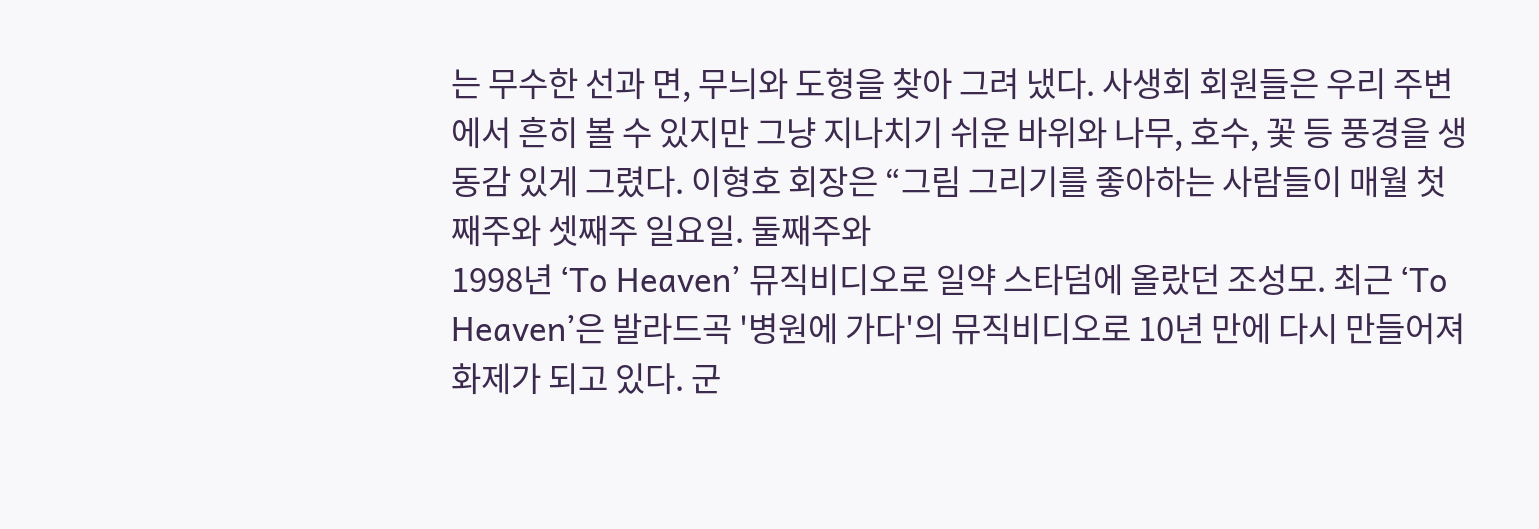는 무수한 선과 면, 무늬와 도형을 찾아 그려 냈다. 사생회 회원들은 우리 주변에서 흔히 볼 수 있지만 그냥 지나치기 쉬운 바위와 나무, 호수, 꽃 등 풍경을 생동감 있게 그렸다. 이형호 회장은 “그림 그리기를 좋아하는 사람들이 매월 첫째주와 셋째주 일요일. 둘째주와
1998년 ‘To Heaven’ 뮤직비디오로 일약 스타덤에 올랐던 조성모. 최근 ‘To Heaven’은 발라드곡 '병원에 가다'의 뮤직비디오로 10년 만에 다시 만들어져 화제가 되고 있다. 군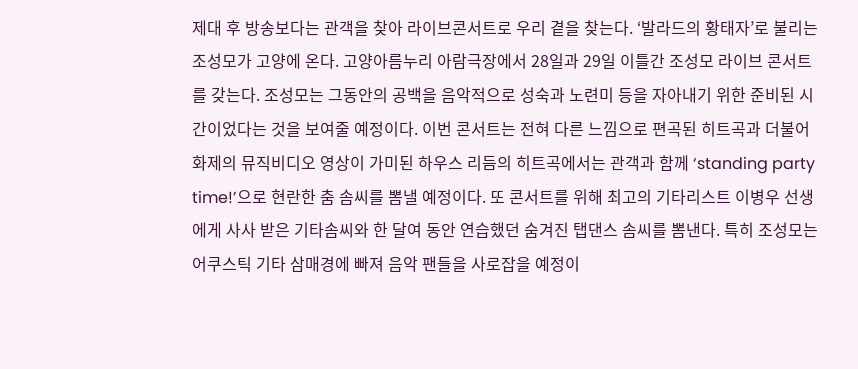제대 후 방송보다는 관객을 찾아 라이브콘서트로 우리 곁을 찾는다. ‘발라드의 황태자’로 불리는 조성모가 고양에 온다. 고양아름누리 아람극장에서 28일과 29일 이틀간 조성모 라이브 콘서트를 갖는다. 조성모는 그동안의 공백을 음악적으로 성숙과 노련미 등을 자아내기 위한 준비된 시간이었다는 것을 보여줄 예정이다. 이번 콘서트는 전혀 다른 느낌으로 편곡된 히트곡과 더불어 화제의 뮤직비디오 영상이 가미된 하우스 리듬의 히트곡에서는 관객과 함께 ‘standing party time!’으로 현란한 춤 솜씨를 뽐낼 예정이다. 또 콘서트를 위해 최고의 기타리스트 이병우 선생에게 사사 받은 기타솜씨와 한 달여 동안 연습했던 숨겨진 탭댄스 솜씨를 뽐낸다. 특히 조성모는 어쿠스틱 기타 삼매경에 빠져 음악 팬들을 사로잡을 예정이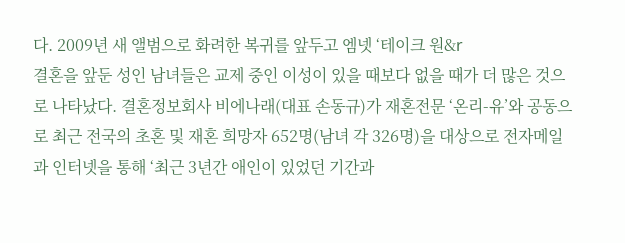다. 2009년 새 앨범으로 화려한 복귀를 앞두고 엠넷 ‘테이크 원&r
결혼을 앞둔 성인 남녀들은 교제 중인 이성이 있을 때보다 없을 때가 더 많은 것으로 나타났다. 결혼정보회사 비에나래(대표 손동규)가 재혼전문 ‘온리-유’와 공동으로 최근 전국의 초혼 및 재혼 희망자 652명(남녀 각 326명)을 대상으로 전자메일과 인터넷을 통해 ‘최근 3년간 애인이 있었던 기간과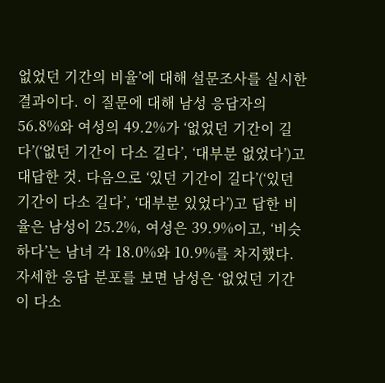없었던 기간의 비율’에 대해 설문조사를 실시한 결과이다. 이 질문에 대해 남성 응답자의 56.8%와 여성의 49.2%가 ‘없었던 기간이 길다’(‘없던 기간이 다소 길다’, ‘대부분 없었다’)고 대답한 것. 다음으로 ‘있던 기간이 길다’(‘있던 기간이 다소 길다’, ‘대부분 있었다’)고 답한 비율은 남성이 25.2%, 여성은 39.9%이고, ‘비슷하다’는 남녀 각 18.0%와 10.9%를 차지했다. 자세한 응답 분포를 보면 남성은 ‘없었던 기간이 다소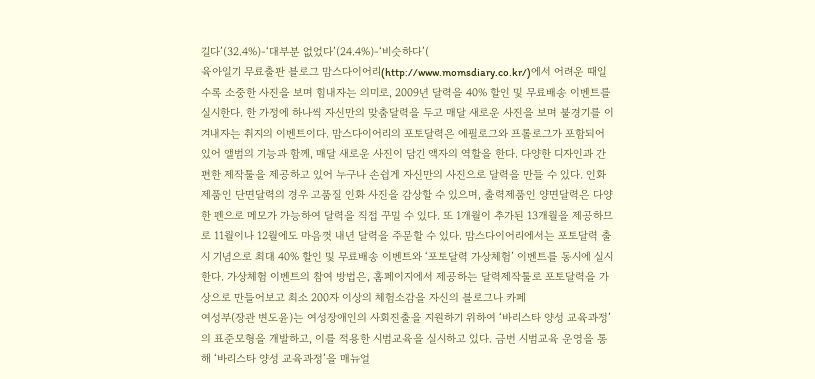길다’(32.4%)-‘대부분 없었다’(24.4%)-‘비슷하다’(
육아일기 무료출판 블로그 맘스다이어리(http://www.momsdiary.co.kr/)에서 어려운 때일 수록 소중한 사진을 보며 힘내자는 의미로, 2009년 달력을 40% 할인 및 무료배송 이벤트를 실시한다. 한 가정에 하나씩 자신만의 맞춤달력을 두고 매달 새로운 사진을 보며 불경기를 이겨내자는 취지의 이벤트이다. 맘스다이어리의 포토달력은 에필로그와 프롤로그가 포함되어 있어 앨범의 기능과 함께, 매달 새로운 사진이 담긴 액자의 역할을 한다. 다양한 디자인과 간편한 제작툴을 제공하고 있어 누구나 손쉽게 자신만의 사진으로 달력을 만들 수 있다. 인화제품인 단면달력의 경우 고품질 인화 사진을 감상할 수 있으며, 출력제품인 양면달력은 다양한 펜으로 메모가 가능하여 달력을 직접 꾸밀 수 있다. 또 1개월이 추가된 13개월을 제공하므로 11월이나 12월에도 마음껏 내년 달력을 주문할 수 있다. 맘스다이어리에서는 포토달력 출시 기념으로 최대 40% 할인 및 무료배송 이벤트와 ‘포토달력 가상체험’ 이벤트를 동시에 실시한다. 가상체험 이벤트의 참여 방법은, 홈페이지에서 제공하는 달력제작툴로 포토달력을 가상으로 만들어보고 최소 200자 이상의 체험소감을 자신의 블로그나 카페
여성부(장관 변도윤)는 여성장애인의 사회진출을 지원하기 위하여 ‘바리스타 양성 교육과정’의 표준모형을 개발하고, 이를 적용한 시범교육을 실시하고 있다. 금번 시범교육 운영을 통해 ‘바리스타 양성 교육과정’을 매뉴얼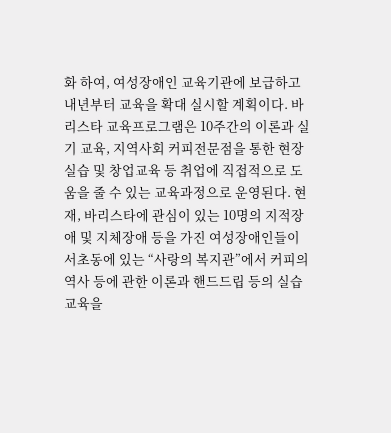화 하여, 여성장애인 교육기관에 보급하고 내년부터 교육을 확대 실시할 계획이다. 바리스타 교육프로그램은 10주간의 이론과 실기 교육, 지역사회 커피전문점을 통한 현장실습 및 창업교육 등 취업에 직접적으로 도움을 줄 수 있는 교육과정으로 운영된다. 현재, 바리스타에 관심이 있는 10명의 지적장애 및 지체장애 등을 가진 여성장애인들이 서초동에 있는 “사랑의 복지관”에서 커피의 역사 등에 관한 이론과 핸드드립 등의 실습교육을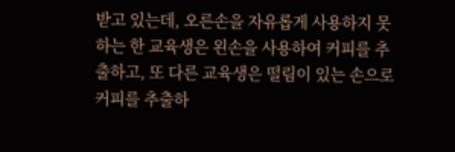받고 있는데, 오른손을 자유롭게 사용하지 못하는 한 교육생은 왼손을 사용하여 커피를 추출하고, 또 다른 교육생은 떨림이 있는 손으로 커피를 추출하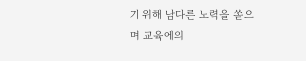기 위해 남다른 노력을 쏟으며 교육에의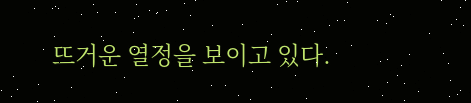뜨거운 열정을 보이고 있다.